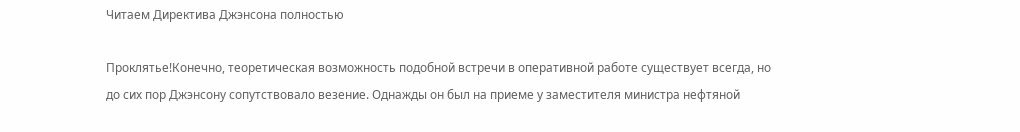Читаем Директива Джэнсона полностью

Проклятье!Конечно, теоретическая возможность подобной встречи в оперативной работе существует всегда, но до сих пор Джэнсону сопутствовало везение. Однажды он был на приеме у заместителя министра нефтяной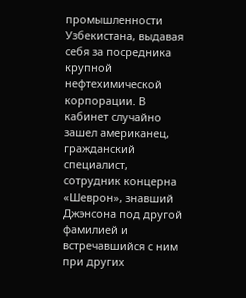промышленности Узбекистана, выдавая себя за посредника крупной нефтехимической корпорации. В кабинет случайно зашел американец, гражданский специалист, сотрудник концерна «Шеврон», знавший Джэнсона под другой фамилией и встречавшийся с ним при других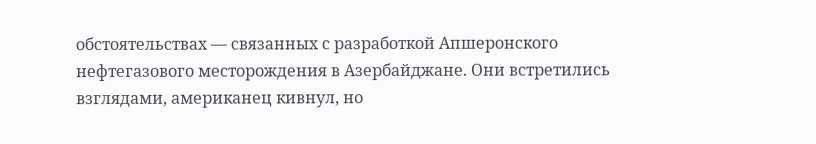обстоятельствах — связанных с разработкой Апшеронского нефтегазового месторождения в Азербайджане. Они встретились взглядами, американец кивнул, но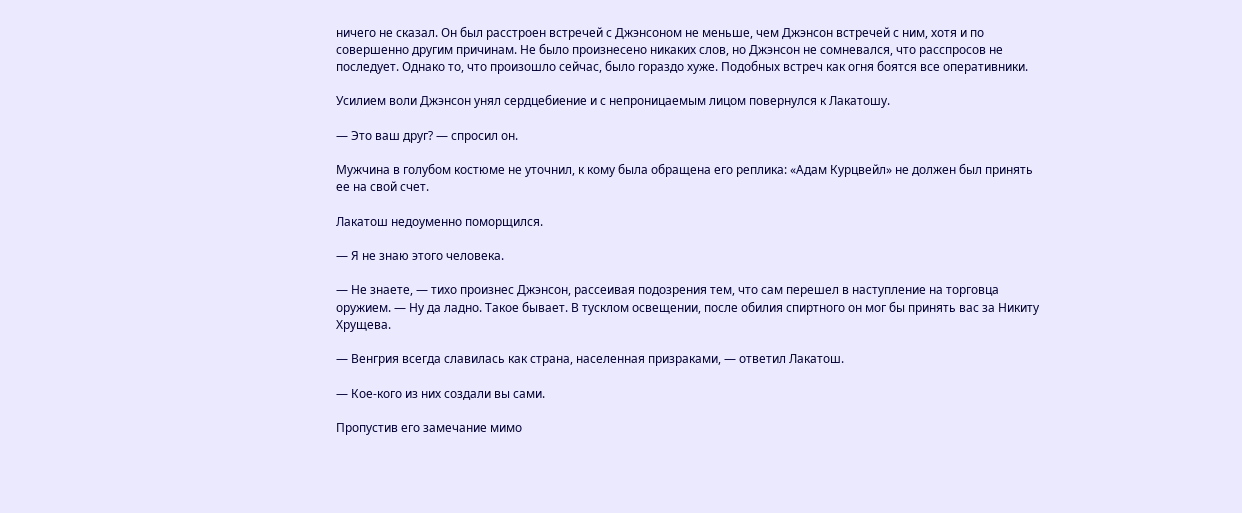ничего не сказал. Он был расстроен встречей с Джэнсоном не меньше, чем Джэнсон встречей с ним, хотя и по совершенно другим причинам. Не было произнесено никаких слов, но Джэнсон не сомневался, что расспросов не последует. Однако то, что произошло сейчас, было гораздо хуже. Подобных встреч как огня боятся все оперативники.

Усилием воли Джэнсон унял сердцебиение и с непроницаемым лицом повернулся к Лакатошу.

— Это ваш друг? — спросил он.

Мужчина в голубом костюме не уточнил, к кому была обращена его реплика: «Адам Курцвейл» не должен был принять ее на свой счет.

Лакатош недоуменно поморщился.

— Я не знаю этого человека.

— Не знаете, — тихо произнес Джэнсон, рассеивая подозрения тем, что сам перешел в наступление на торговца оружием. — Ну да ладно. Такое бывает. В тусклом освещении, после обилия спиртного он мог бы принять вас за Никиту Хрущева.

— Венгрия всегда славилась как страна, населенная призраками, — ответил Лакатош.

— Кое-кого из них создали вы сами.

Пропустив его замечание мимо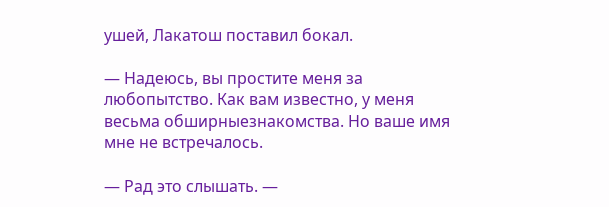ушей, Лакатош поставил бокал.

— Надеюсь, вы простите меня за любопытство. Как вам известно, у меня весьма обширныезнакомства. Но ваше имя мне не встречалось.

— Рад это слышать. —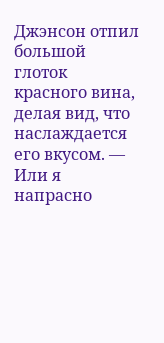Джэнсон отпил большой глоток красного вина, делая вид, что наслаждается его вкусом. — Или я напрасно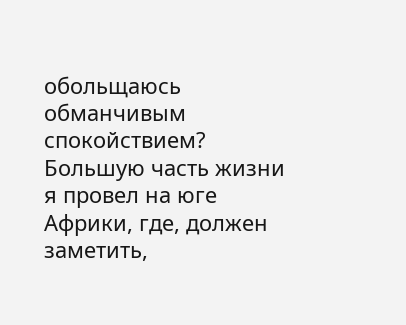обольщаюсь обманчивым спокойствием? Большую часть жизни я провел на юге Африки, где, должен заметить,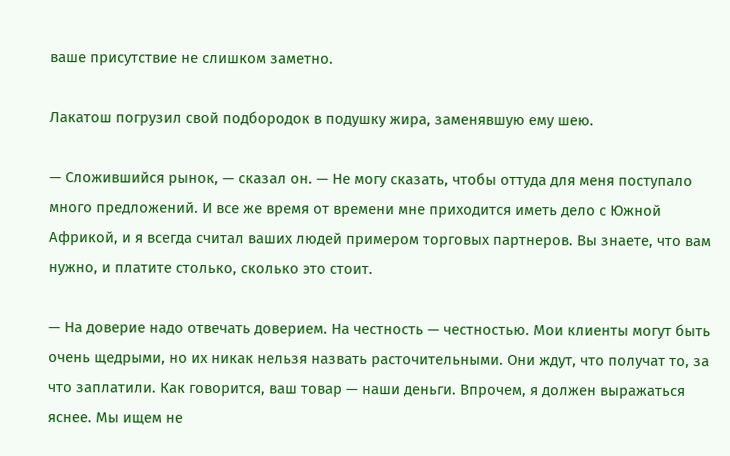ваше присутствие не слишком заметно.

Лакатош погрузил свой подбородок в подушку жира, заменявшую ему шею.

— Сложившийся рынок, — сказал он. — Не могу сказать, чтобы оттуда для меня поступало много предложений. И все же время от времени мне приходится иметь дело с Южной Африкой, и я всегда считал ваших людей примером торговых партнеров. Вы знаете, что вам нужно, и платите столько, сколько это стоит.

— На доверие надо отвечать доверием. На честность — честностью. Мои клиенты могут быть очень щедрыми, но их никак нельзя назвать расточительными. Они ждут, что получат то, за что заплатили. Как говорится, ваш товар — наши деньги. Впрочем, я должен выражаться яснее. Мы ищем не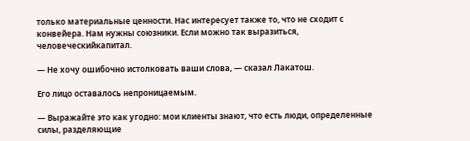только материальные ценности. Нас интересует также то, что не сходит с конвейера. Нам нужны союзники. Если можно так выразиться, человеческийкапитал.

— Не хочу ошибочно истолковать ваши слова, — сказал Лакатош.

Его лицо оставалось непроницаемым.

— Выражайте это как угодно: мои клиенты знают, что есть люди, определенные силы, разделяющие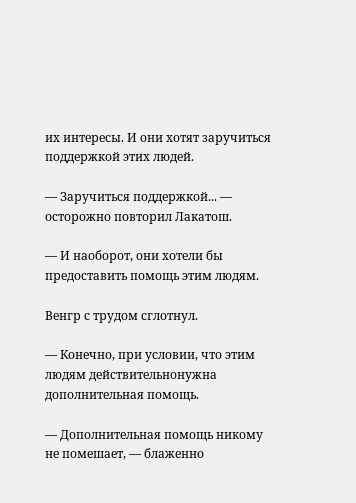их интересы. И они хотят заручиться поддержкой этих людей.

— Заручиться поддержкой... — осторожно повторил Лакатош.

— И наоборот, они хотели бы предоставить помощь этим людям.

Венгр с трудом сглотнул.

— Конечно, при условии, что этим людям действительнонужна дополнительная помощь.

— Дополнительная помощь никому не помешает, — блаженно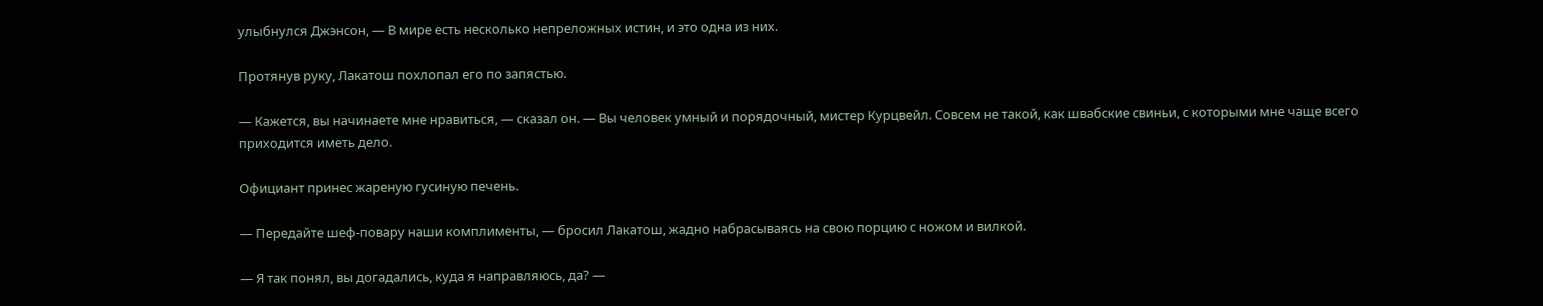улыбнулся Джэнсон, — В мире есть несколько непреложных истин, и это одна из них.

Протянув руку, Лакатош похлопал его по запястью.

— Кажется, вы начинаете мне нравиться, — сказал он. — Вы человек умный и порядочный, мистер Курцвейл. Совсем не такой, как швабские свиньи, с которыми мне чаще всего приходится иметь дело.

Официант принес жареную гусиную печень.

— Передайте шеф-повару наши комплименты, — бросил Лакатош, жадно набрасываясь на свою порцию с ножом и вилкой.

— Я так понял, вы догадались, куда я направляюсь, да? —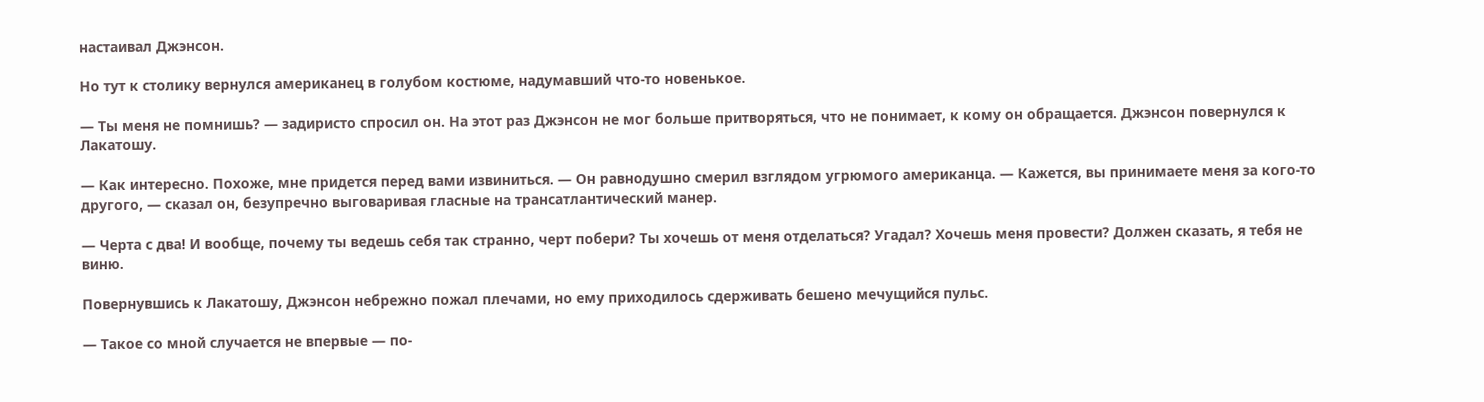настаивал Джэнсон.

Но тут к столику вернулся американец в голубом костюме, надумавший что-то новенькое.

— Ты меня не помнишь? — задиристо спросил он. На этот раз Джэнсон не мог больше притворяться, что не понимает, к кому он обращается. Джэнсон повернулся к Лакатошу.

— Как интересно. Похоже, мне придется перед вами извиниться. — Он равнодушно смерил взглядом угрюмого американца. — Кажется, вы принимаете меня за кого-то другого, — сказал он, безупречно выговаривая гласные на трансатлантический манер.

— Черта с два! И вообще, почему ты ведешь себя так странно, черт побери? Ты хочешь от меня отделаться? Угадал? Хочешь меня провести? Должен сказать, я тебя не виню.

Повернувшись к Лакатошу, Джэнсон небрежно пожал плечами, но ему приходилось сдерживать бешено мечущийся пульс.

— Такое со мной случается не впервые — по-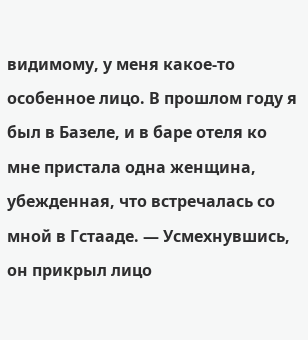видимому, у меня какое-то особенное лицо. В прошлом году я был в Базеле, и в баре отеля ко мне пристала одна женщина, убежденная, что встречалась со мной в Гстааде. — Усмехнувшись, он прикрыл лицо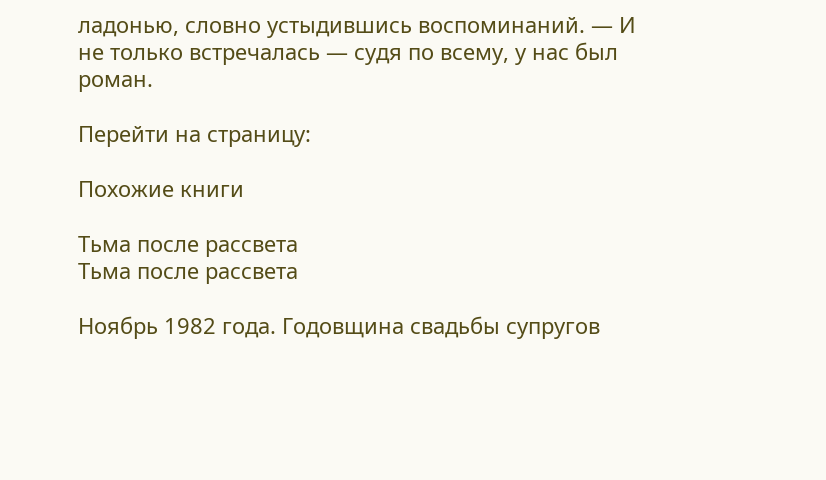ладонью, словно устыдившись воспоминаний. — И не только встречалась — судя по всему, у нас был роман.

Перейти на страницу:

Похожие книги

Тьма после рассвета
Тьма после рассвета

Ноябрь 1982 года. Годовщина свадьбы супругов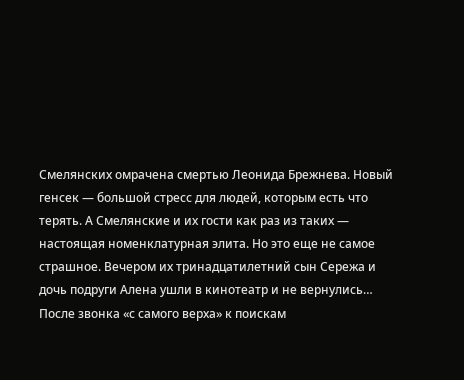Смелянских омрачена смертью Леонида Брежнева. Новый генсек — большой стресс для людей, которым есть что терять. А Смелянские и их гости как раз из таких — настоящая номенклатурная элита. Но это еще не самое страшное. Вечером их тринадцатилетний сын Сережа и дочь подруги Алена ушли в кинотеатр и не вернулись… После звонка «с самого верха» к поискам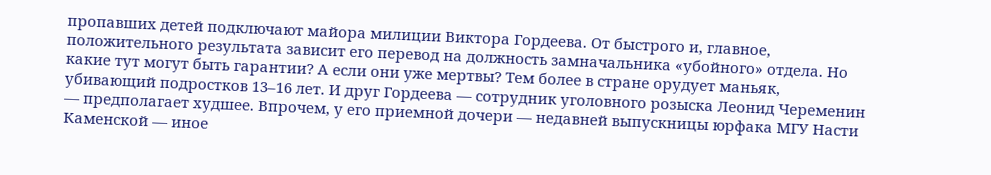пропавших детей подключают майора милиции Виктора Гордеева. От быстрого и, главное, положительного результата зависит его перевод на должность замначальника «убойного» отдела. Но какие тут могут быть гарантии? А если они уже мертвы? Тем более в стране орудует маньяк, убивающий подростков 13–16 лет. И друг Гордеева — сотрудник уголовного розыска Леонид Череменин — предполагает худшее. Впрочем, у его приемной дочери — недавней выпускницы юрфака МГУ Насти Каменской — иное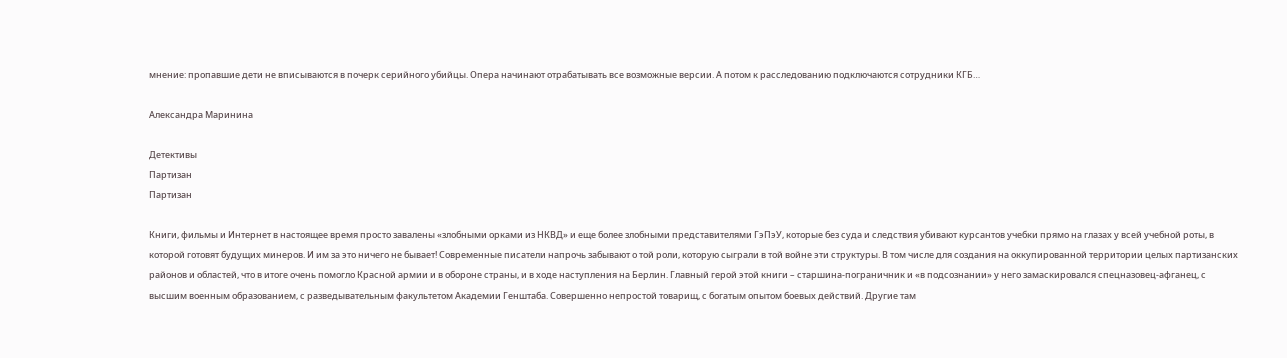мнение: пропавшие дети не вписываются в почерк серийного убийцы. Опера начинают отрабатывать все возможные версии. А потом к расследованию подключаются сотрудники КГБ…

Александра Маринина

Детективы
Партизан
Партизан

Книги, фильмы и Интернет в настоящее время просто завалены «злобными орками из НКВД» и еще более злобными представителями ГэПэУ, которые без суда и следствия убивают курсантов учебки прямо на глазах у всей учебной роты, в которой готовят будущих минеров. И им за это ничего не бывает! Современные писатели напрочь забывают о той роли, которую сыграли в той войне эти структуры. В том числе для создания на оккупированной территории целых партизанских районов и областей, что в итоге очень помогло Красной армии и в обороне страны, и в ходе наступления на Берлин. Главный герой этой книги – старшина-пограничник и «в подсознании» у него замаскировался спецназовец-афганец, с высшим военным образованием, с разведывательным факультетом Академии Генштаба. Совершенно непростой товарищ, с богатым опытом боевых действий. Другие там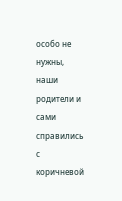особо не нужны, наши родители и сами справились с коричневой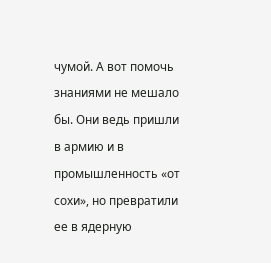чумой. А вот помочь знаниями не мешало бы. Они ведь пришли в армию и в промышленность «от сохи», но превратили ее в ядерную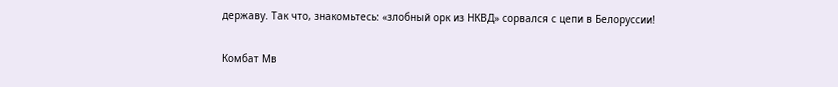державу. Так что, знакомьтесь: «злобный орк из НКВД» сорвался с цепи в Белоруссии!

Комбат Мв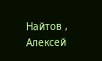Найтов , Алексей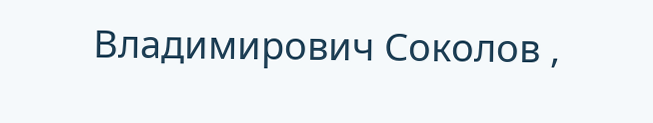Владимирович Соколов ,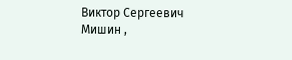Виктор Сергеевич Мишин ,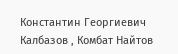Константин Георгиевич Калбазов , Комбат Найтов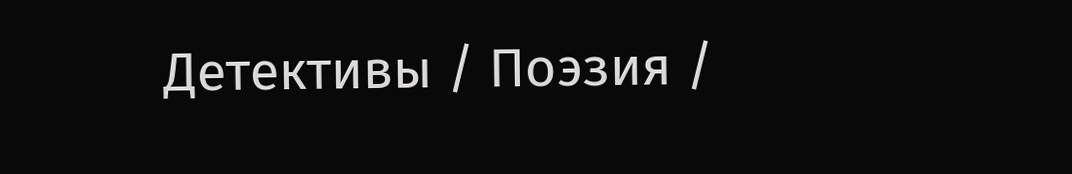Детективы / Поэзия /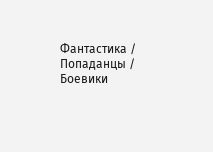Фантастика / Попаданцы / Боевики